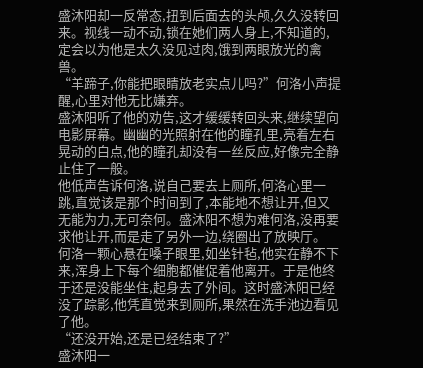盛沐阳却一反常态,扭到后面去的头颅,久久没转回来。视线一动不动,锁在她们两人身上,不知道的,定会以为他是太久没见过肉,饿到两眼放光的禽兽。
“羊蹄子,你能把眼睛放老实点儿吗?”何洛小声提醒,心里对他无比嫌弃。
盛沐阳听了他的劝告,这才缓缓转回头来,继续望向电影屏幕。幽幽的光照射在他的瞳孔里,亮着左右晃动的白点,他的瞳孔却没有一丝反应,好像完全静止住了一般。
他低声告诉何洛,说自己要去上厕所,何洛心里一跳,直觉该是那个时间到了,本能地不想让开,但又无能为力,无可奈何。盛沐阳不想为难何洛,没再要求他让开,而是走了另外一边,绕圈出了放映厅。
何洛一颗心悬在嗓子眼里,如坐针毡,他实在静不下来,浑身上下每个细胞都催促着他离开。于是他终于还是没能坐住,起身去了外间。这时盛沐阳已经没了踪影,他凭直觉来到厕所,果然在洗手池边看见了他。
“还没开始,还是已经结束了?”
盛沐阳一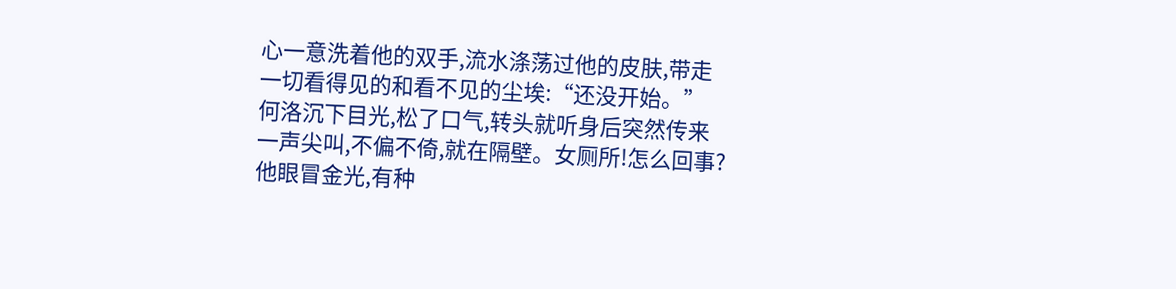心一意洗着他的双手,流水涤荡过他的皮肤,带走一切看得见的和看不见的尘埃:“还没开始。”
何洛沉下目光,松了口气,转头就听身后突然传来一声尖叫,不偏不倚,就在隔壁。女厕所!怎么回事?他眼冒金光,有种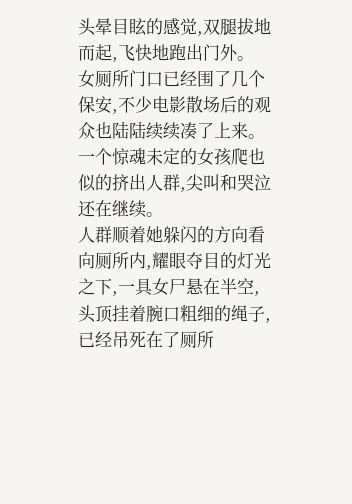头晕目眩的感觉,双腿拔地而起,飞快地跑出门外。
女厕所门口已经围了几个保安,不少电影散场后的观众也陆陆续续凑了上来。一个惊魂未定的女孩爬也似的挤出人群,尖叫和哭泣还在继续。
人群顺着她躲闪的方向看向厕所内,耀眼夺目的灯光之下,一具女尸悬在半空,头顶挂着腕口粗细的绳子,已经吊死在了厕所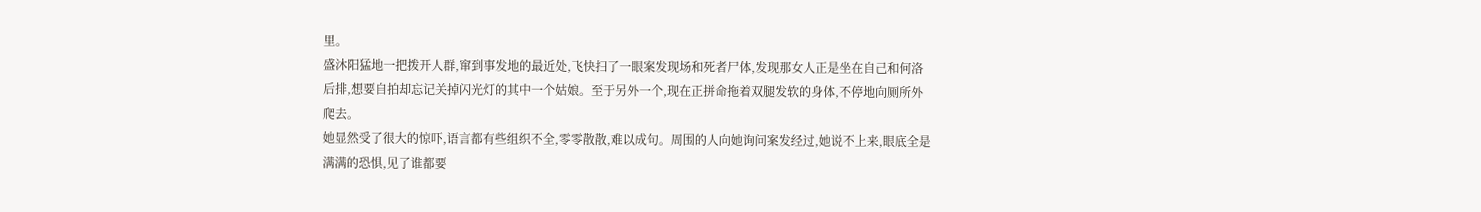里。
盛沐阳猛地一把拨开人群,窜到事发地的最近处,飞快扫了一眼案发现场和死者尸体,发现那女人正是坐在自己和何洛后排,想要自拍却忘记关掉闪光灯的其中一个姑娘。至于另外一个,现在正拼命拖着双腿发软的身体,不停地向厕所外爬去。
她显然受了很大的惊吓,语言都有些组织不全,零零散散,难以成句。周围的人向她询问案发经过,她说不上来,眼底全是满满的恐惧,见了谁都要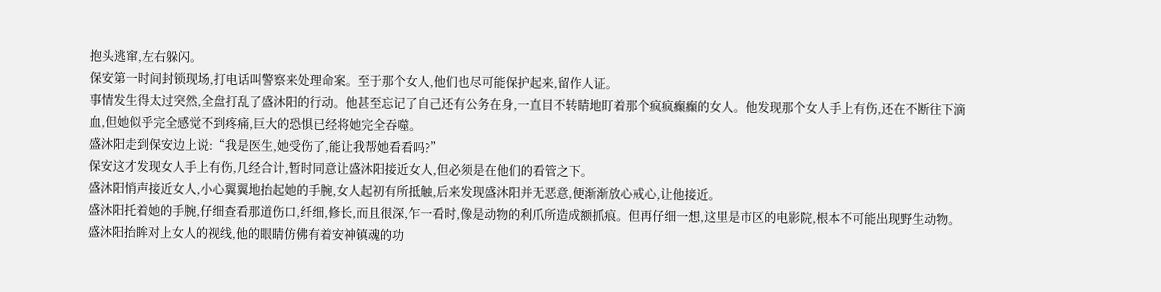抱头逃窜,左右躲闪。
保安第一时间封锁现场,打电话叫警察来处理命案。至于那个女人,他们也尽可能保护起来,留作人证。
事情发生得太过突然,全盘打乱了盛沐阳的行动。他甚至忘记了自己还有公务在身,一直目不转睛地盯着那个疯疯癫癫的女人。他发现那个女人手上有伤,还在不断往下滴血,但她似乎完全感觉不到疼痛,巨大的恐惧已经将她完全吞噬。
盛沐阳走到保安边上说:“我是医生,她受伤了,能让我帮她看看吗?”
保安这才发现女人手上有伤,几经合计,暂时同意让盛沐阳接近女人,但必须是在他们的看管之下。
盛沐阳悄声接近女人,小心翼翼地抬起她的手腕,女人起初有所抵触,后来发现盛沐阳并无恶意,便渐渐放心戒心,让他接近。
盛沐阳托着她的手腕,仔细查看那道伤口,纤细,修长,而且很深,乍一看时,像是动物的利爪所造成额抓痕。但再仔细一想,这里是市区的电影院,根本不可能出现野生动物。
盛沐阳抬眸对上女人的视线,他的眼睛仿佛有着安神镇魂的功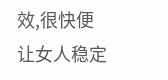效,很快便让女人稳定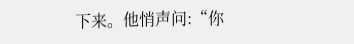下来。他悄声问:“你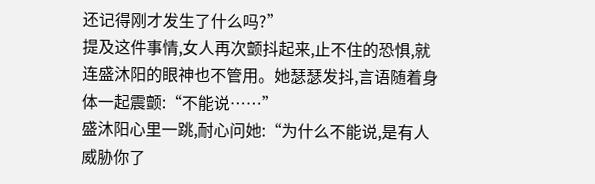还记得刚才发生了什么吗?”
提及这件事情,女人再次颤抖起来,止不住的恐惧,就连盛沐阳的眼神也不管用。她瑟瑟发抖,言语随着身体一起震颤:“不能说……”
盛沐阳心里一跳,耐心问她:“为什么不能说,是有人威胁你了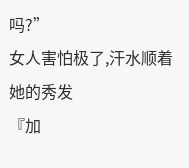吗?”
女人害怕极了,汗水顺着她的秀发
『加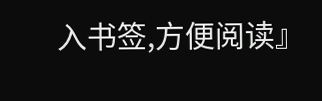入书签,方便阅读』